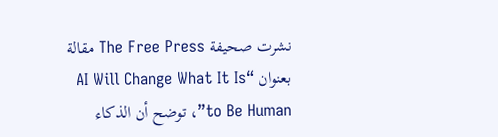نشرت صحيفة The Free Press مقالة بعنوان “AI Will Change What It Is to Be Human”، توضح أن الذكاء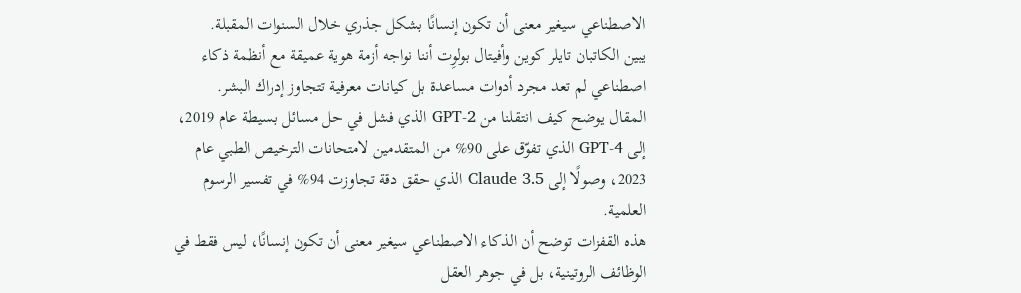الاصطناعي سيغير معنى أن تكون إنسانًا بشكل جذري خلال السنوات المقبلة.
يبين الكاتبان تايلر كوين وأفيتال بولوِت أننا نواجه أزمة هوية عميقة مع أنظمة ذكاء اصطناعي لم تعد مجرد أدوات مساعدة بل كيانات معرفية تتجاوز إدراك البشر.
المقال يوضح كيف انتقلنا من GPT-2 الذي فشل في حل مسائل بسيطة عام 2019، إلى GPT-4 الذي تفوّق على 90% من المتقدمين لامتحانات الترخيص الطبي عام 2023، وصولًا إلى Claude 3.5 الذي حقق دقة تجاوزت 94% في تفسير الرسوم العلمية.
هذه القفزات توضح أن الذكاء الاصطناعي سيغير معنى أن تكون إنسانًا، ليس فقط في الوظائف الروتينية، بل في جوهر العقل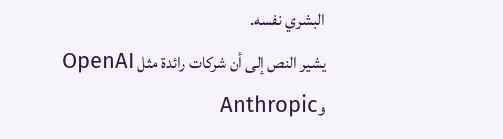البشري نفسه.
يشير النص إلى أن شركات رائدة مثل OpenAI وAnthropic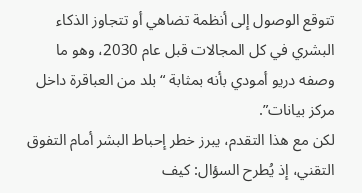تتوقع الوصول إلى أنظمة تضاهي أو تتجاوز الذكاء البشري في كل المجالات قبل عام 2030، وهو ما وصفه دريو أمودي بأنه بمثابة “بلد من العباقرة داخل مركز بيانات”.
لكن مع هذا التقدم، يبرز خطر إحباط البشر أمام التفوق التقني، إذ يُطرح السؤال: كيف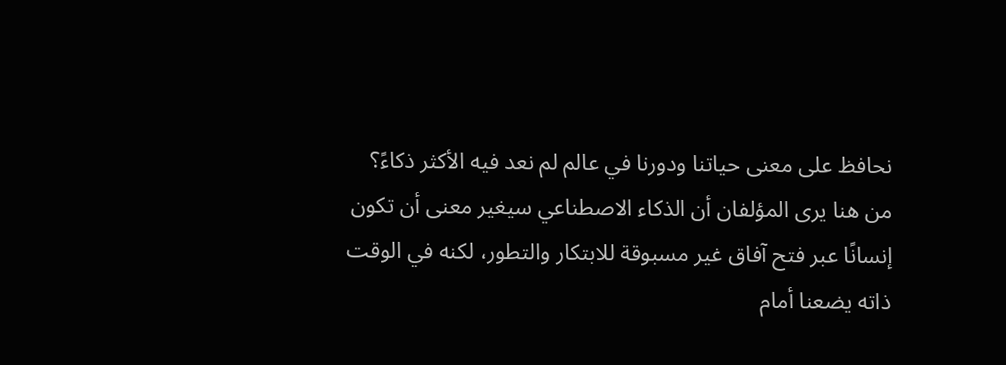نحافظ على معنى حياتنا ودورنا في عالم لم نعد فيه الأكثر ذكاءً؟
من هنا يرى المؤلفان أن الذكاء الاصطناعي سيغير معنى أن تكون إنسانًا عبر فتح آفاق غير مسبوقة للابتكار والتطور، لكنه في الوقت ذاته يضعنا أمام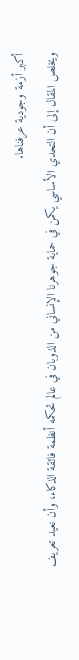أكبر أزمة وجودية عرفناها.
ويخلص المقال إلى أن التحدي الأساسي يكمن في حماية جوهرنا الإنساني من الذوبان في عالم تحكمه أنظمة فائقة الذكاء، وأن نعيد تعريف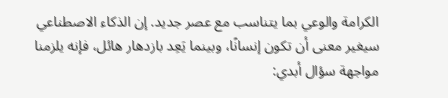الكرامة والوعي بما يتناسب مع عصر جديد. إن الذكاء الاصطناعي سيغير معنى أن تكون إنسانًا، وبينما يَعِد بازدهار هائل، فإنه يلزمنا مواجهة سؤال أبدي: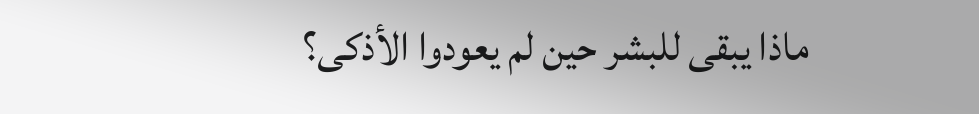ماذا يبقى للبشر حين لم يعودوا الأذكى؟